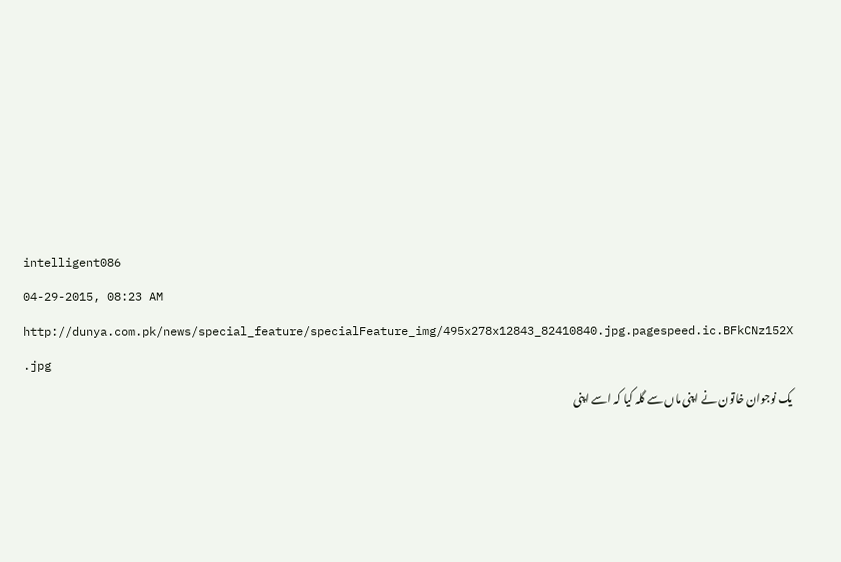intelligent086
04-29-2015, 08:23 AM
http://dunya.com.pk/news/special_feature/specialFeature_img/495x278x12843_82410840.jpg.pagespeed.ic.BFkCNz152X .jpg
یک نوجوان خاتون نے اپنی ماں سے گلہ کیا کہ اسے اپنی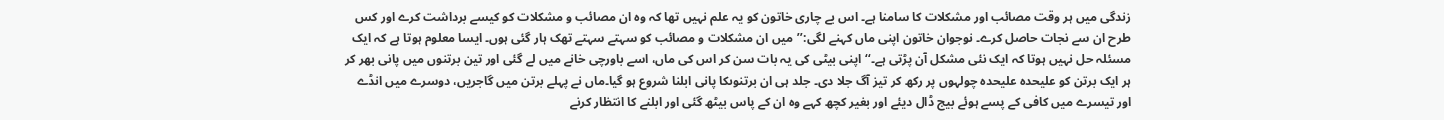زندگی میں ہر وقت مصائب اور مشکلات کا سامنا ہے۔ اس بے چاری خاتون کو یہ علم نہیں تھا کہ وہ ان مصائب و مشکلات کو کیسے برداشت کرے اور کس طرح ان سے نجات حاصل کرے۔ نوجوان خاتون اپنی ماں کہنے لگی:’’میں ان مشکلات و مصائب کو سہتے سہتے تھک ہار گئی ہوں۔ ایسا معلوم ہوتا ہے کہ ایک مسئلہ حل نہیں ہوتا کہ ایک نئی مشکل آن پڑتی ہے۔‘‘اپنی بیٹی کی یہ بات سن کر اس کی ماں، اسے باورچی خانے میں لے گئی اور تین برتنوں میں پانی بھر کر ہر ایک برتن کو علیحدہ علیحدہ چولہوں پر رکھ کر تیز آگ جلا دی۔ جلد ہی ان برتنوںکا پانی ابلنا شروع ہو گیا۔ماں نے پہلے برتن میں گاجریں، دوسرے میں انڈے اور تیسرے میں کافی کے پسے ہوئے بیج ڈال دیئے اور بغیر کچھ کہے وہ ان کے پاس بیٹھ گئی اور ابلنے کا انتظار کرنے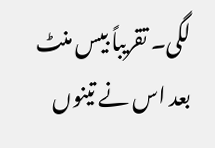لگی۔ تقریباً بیس منٹ بعد اس نے تینوں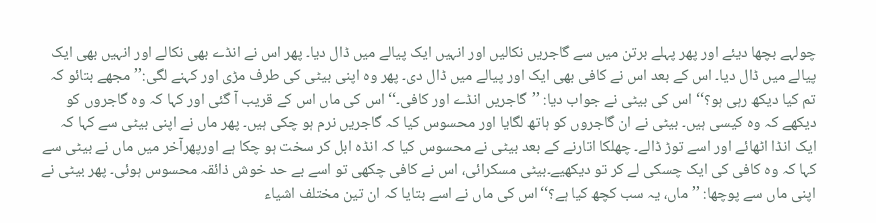چولہے بچھا دیئے اور پھر پہلے برتن میں سے گاجریں نکالیں اور انہیں ایک پیالے میں ڈال دیا۔ پھر اس نے انڈے بھی نکالے اور انہیں بھی ایک پیالے میں ڈال دیا۔ اس کے بعد اس نے کافی بھی ایک اور پیالے میں ڈال دی۔ پھر وہ اپنی بیٹی کی طرف مڑی اور کہنے لگی:’’مجھے بتائو کہ تم کیا دیکھ رہی ہو؟‘‘ اس کی بیٹی نے جواب دیا: ’’گاجریں انڈے اور کافی۔‘‘ اس کی ماں اس کے قریب آ گئی اور کہا کہ وہ گاجروں کو دیکھے کہ وہ کیسی ہیں۔ بیٹی نے ان گاجروں کو ہاتھ لگایا اور محسوس کیا کہ گاجریں نرم ہو چکی ہیں۔ پھر ماں نے اپنی بیٹی سے کہا کہ ایک انڈا اٹھائے اور اسے توڑ ڈالے۔ چھلکا اتارنے کے بعد بیٹی نے محسوس کیا کہ انڈہ ابل کر سخت ہو چکا ہے اورپھرآخر میں ماں نے بیٹی سے کہا کہ وہ کافی کی ایک چسکی لے کر تو دیکھیے۔بیٹی مسکرائی، اس نے کافی چکھی تو اسے بے حد خوش ذائقہ محسوس ہوئی۔ پھر بیٹی نے اپنی ماں سے پوچھا: ’’ماں، یہ سب کچھ کیا ہے؟‘‘اس کی ماں نے اسے بتایا کہ ان تین مختلف اشیاء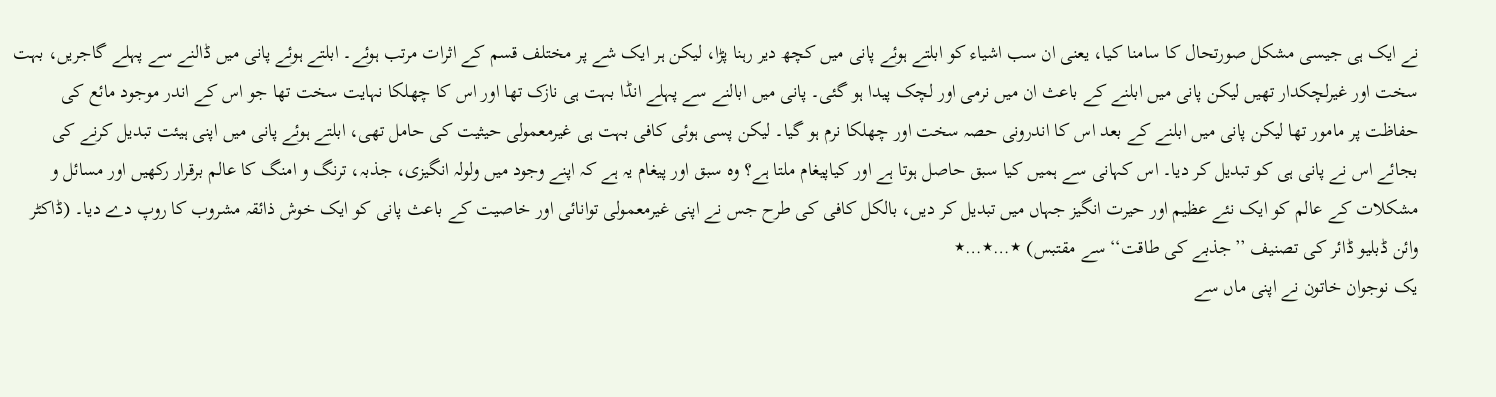نے ایک ہی جیسی مشکل صورتحال کا سامنا کیا، یعنی ان سب اشیاء کو ابلتے ہوئے پانی میں کچھ دیر رہنا پڑا، لیکن ہر ایک شے پر مختلف قسم کے اثرات مرتب ہوئے۔ ابلتے ہوئے پانی میں ڈالنے سے پہلے گاجریں، بہت سخت اور غیرلچکدار تھیں لیکن پانی میں ابلنے کے باعث ان میں نرمی اور لچک پیدا ہو گئی۔ پانی میں ابالنے سے پہلے انڈا بہت ہی نازک تھا اور اس کا چھلکا نہایت سخت تھا جو اس کے اندر موجود مائع کی حفاظت پر مامور تھا لیکن پانی میں ابلنے کے بعد اس کا اندرونی حصہ سخت اور چھلکا نرم ہو گیا۔ لیکن پسی ہوئی کافی بہت ہی غیرمعمولی حیثیت کی حامل تھی، ابلتے ہوئے پانی میں اپنی ہیئت تبدیل کرنے کی بجائے اس نے پانی ہی کو تبدیل کر دیا۔ اس کہانی سے ہمیں کیا سبق حاصل ہوتا ہے اور کیاپیغام ملتا ہے؟ وہ سبق اور پیغام یہ ہے کہ اپنے وجود میں ولولہ انگیزی، جذبہ، ترنگ و امنگ کا عالم برقرار رکھیں اور مسائل و مشکلات کے عالم کو ایک نئے عظیم اور حیرت انگیز جہاں میں تبدیل کر دیں، بالکل کافی کی طرح جس نے اپنی غیرمعمولی توانائی اور خاصیت کے باعث پانی کو ایک خوش ذائقہ مشروب کا روپ دے دیا۔ (ڈاکٹر وائن ڈبلیو ڈائر کی تصنیف ’’جذبے کی طاقت‘‘ سے مقتبس) ٭…٭…٭
یک نوجوان خاتون نے اپنی ماں سے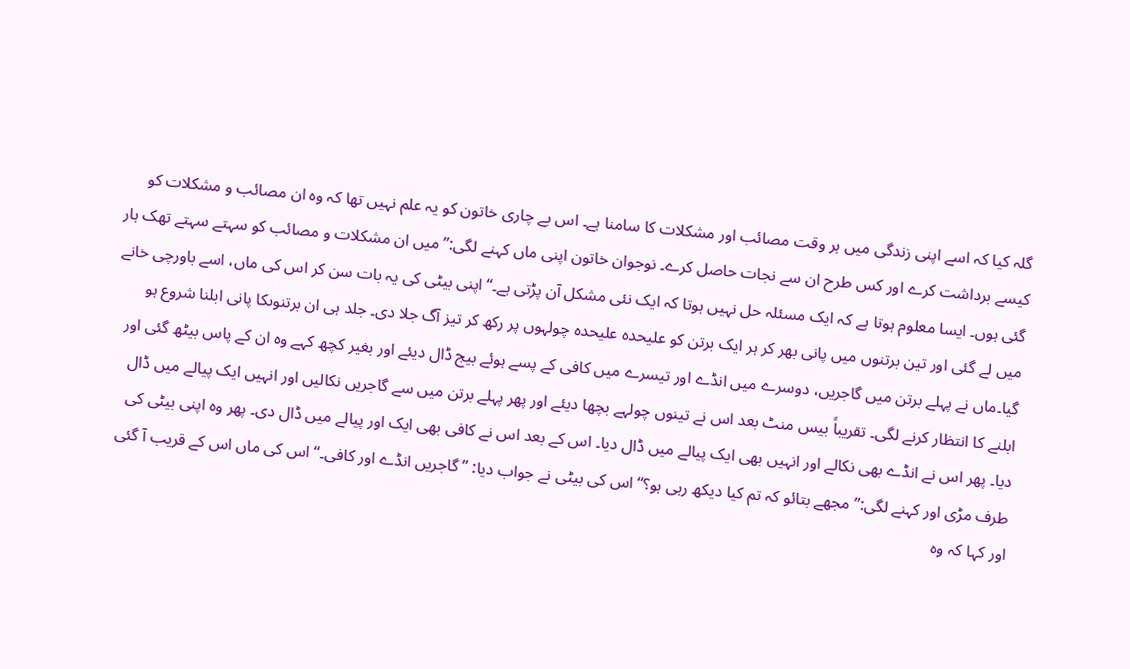گلہ کیا کہ اسے اپنی زندگی میں ہر وقت مصائب اور مشکلات کا سامنا ہے۔ اس بے چاری خاتون کو یہ علم نہیں تھا کہ وہ ان مصائب و مشکلات کو کیسے برداشت کرے اور کس طرح ان سے نجات حاصل کرے۔ نوجوان خاتون اپنی ماں کہنے لگی:’’میں ان مشکلات و مصائب کو سہتے سہتے تھک ہار گئی ہوں۔ ایسا معلوم ہوتا ہے کہ ایک مسئلہ حل نہیں ہوتا کہ ایک نئی مشکل آن پڑتی ہے۔‘‘اپنی بیٹی کی یہ بات سن کر اس کی ماں، اسے باورچی خانے میں لے گئی اور تین برتنوں میں پانی بھر کر ہر ایک برتن کو علیحدہ علیحدہ چولہوں پر رکھ کر تیز آگ جلا دی۔ جلد ہی ان برتنوںکا پانی ابلنا شروع ہو گیا۔ماں نے پہلے برتن میں گاجریں، دوسرے میں انڈے اور تیسرے میں کافی کے پسے ہوئے بیج ڈال دیئے اور بغیر کچھ کہے وہ ان کے پاس بیٹھ گئی اور ابلنے کا انتظار کرنے لگی۔ تقریباً بیس منٹ بعد اس نے تینوں چولہے بچھا دیئے اور پھر پہلے برتن میں سے گاجریں نکالیں اور انہیں ایک پیالے میں ڈال دیا۔ پھر اس نے انڈے بھی نکالے اور انہیں بھی ایک پیالے میں ڈال دیا۔ اس کے بعد اس نے کافی بھی ایک اور پیالے میں ڈال دی۔ پھر وہ اپنی بیٹی کی طرف مڑی اور کہنے لگی:’’مجھے بتائو کہ تم کیا دیکھ رہی ہو؟‘‘ اس کی بیٹی نے جواب دیا: ’’گاجریں انڈے اور کافی۔‘‘ اس کی ماں اس کے قریب آ گئی اور کہا کہ وہ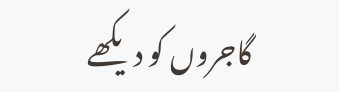گاجروں کو دیکھے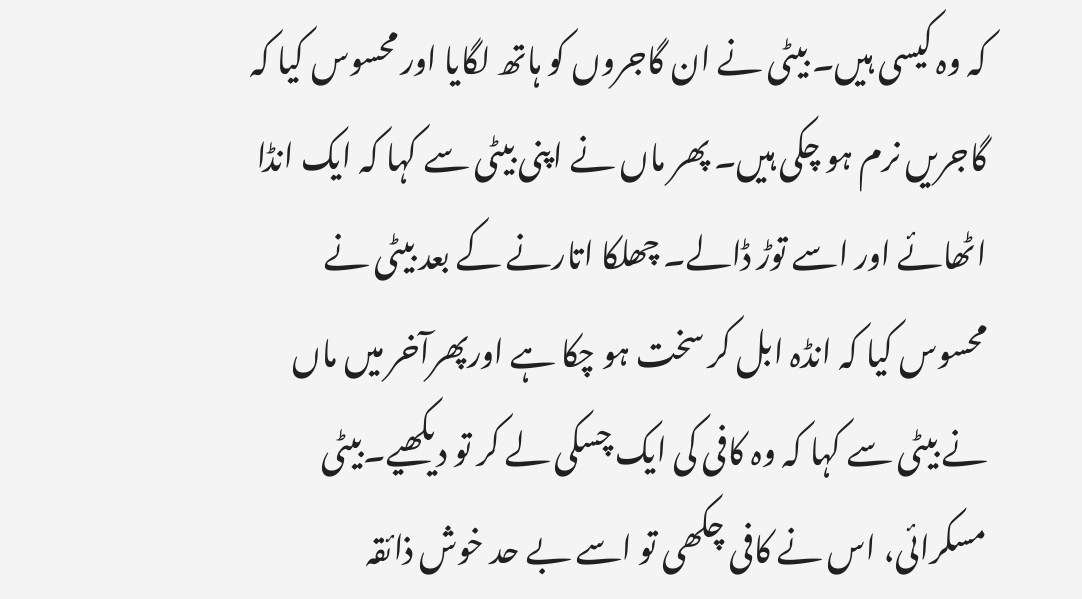کہ وہ کیسی ہیں۔ بیٹی نے ان گاجروں کو ہاتھ لگایا اور محسوس کیا کہ گاجریں نرم ہو چکی ہیں۔ پھر ماں نے اپنی بیٹی سے کہا کہ ایک انڈا اٹھائے اور اسے توڑ ڈالے۔ چھلکا اتارنے کے بعد بیٹی نے محسوس کیا کہ انڈہ ابل کر سخت ہو چکا ہے اورپھرآخر میں ماں نے بیٹی سے کہا کہ وہ کافی کی ایک چسکی لے کر تو دیکھیے۔بیٹی مسکرائی، اس نے کافی چکھی تو اسے بے حد خوش ذائقہ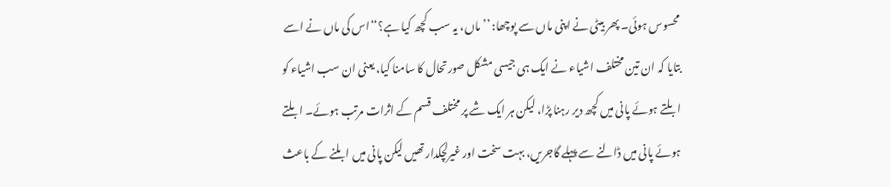محسوس ہوئی۔ پھر بیٹی نے اپنی ماں سے پوچھا: ’’ماں، یہ سب کچھ کیا ہے؟‘‘اس کی ماں نے اسے بتایا کہ ان تین مختلف اشیاء نے ایک ہی جیسی مشکل صورتحال کا سامنا کیا، یعنی ان سب اشیاء کو ابلتے ہوئے پانی میں کچھ دیر رہنا پڑا، لیکن ہر ایک شے پر مختلف قسم کے اثرات مرتب ہوئے۔ ابلتے ہوئے پانی میں ڈالنے سے پہلے گاجریں، بہت سخت اور غیرلچکدار تھیں لیکن پانی میں ابلنے کے باعث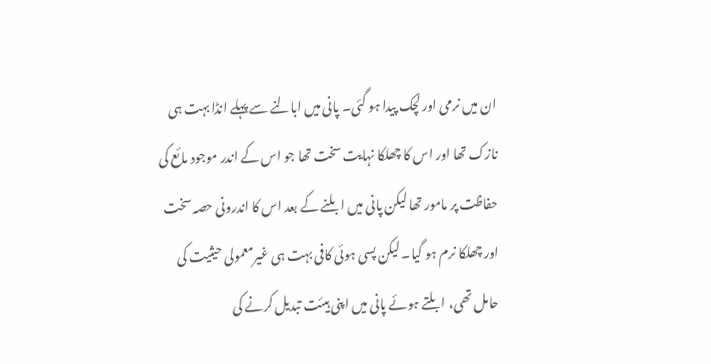ان میں نرمی اور لچک پیدا ہو گئی۔ پانی میں ابالنے سے پہلے انڈا بہت ہی نازک تھا اور اس کا چھلکا نہایت سخت تھا جو اس کے اندر موجود مائع کی حفاظت پر مامور تھا لیکن پانی میں ابلنے کے بعد اس کا اندرونی حصہ سخت اور چھلکا نرم ہو گیا۔ لیکن پسی ہوئی کافی بہت ہی غیرمعمولی حیثیت کی حامل تھی، ابلتے ہوئے پانی میں اپنی ہیئت تبدیل کرنے کی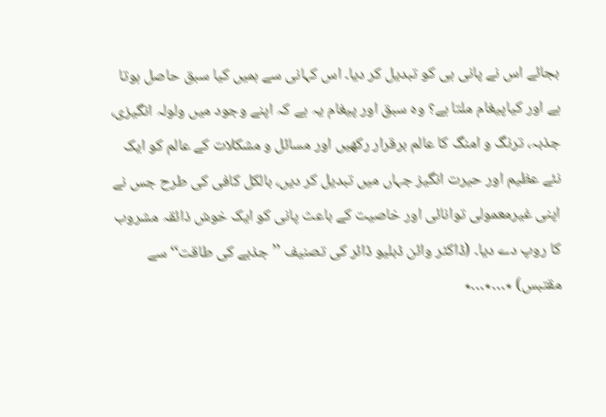بجائے اس نے پانی ہی کو تبدیل کر دیا۔ اس کہانی سے ہمیں کیا سبق حاصل ہوتا ہے اور کیاپیغام ملتا ہے؟ وہ سبق اور پیغام یہ ہے کہ اپنے وجود میں ولولہ انگیزی، جذبہ، ترنگ و امنگ کا عالم برقرار رکھیں اور مسائل و مشکلات کے عالم کو ایک نئے عظیم اور حیرت انگیز جہاں میں تبدیل کر دیں، بالکل کافی کی طرح جس نے اپنی غیرمعمولی توانائی اور خاصیت کے باعث پانی کو ایک خوش ذائقہ مشروب کا روپ دے دیا۔ (ڈاکٹر وائن ڈبلیو ڈائر کی تصنیف ’’جذبے کی طاقت‘‘ سے مقتبس) ٭…٭…٭